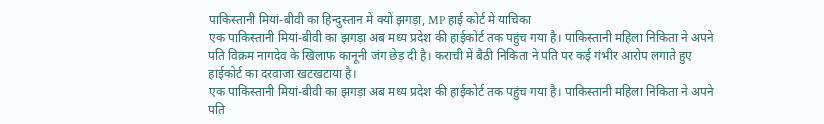पाकिस्तानी मियां-बीवी का हिन्दुस्तान में क्यों झगड़ा, MP हाई कोर्ट में याचिका
एक पाकिस्तानी मियां-बीवी का झगड़ा अब मध्य प्रदेश की हाईकोर्ट तक पहुंच गया है। पाकिस्तानी महिला निकिता ने अपने पति विक्रम नागदेव के खिलाफ कानूनी जंग छेड़ दी है। कराची में बैठी निकिता ने पति पर कई गंभीर आरोप लगाते हुए हाईकोर्ट का दरवाजा खटखटाया है।
एक पाकिस्तानी मियां-बीवी का झगड़ा अब मध्य प्रदेश की हाईकोर्ट तक पहुंच गया है। पाकिस्तानी महिला निकिता ने अपने पति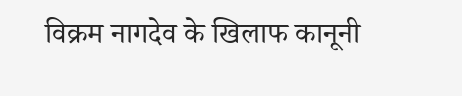विक्रम नागदेव के खिलाफ कानूनी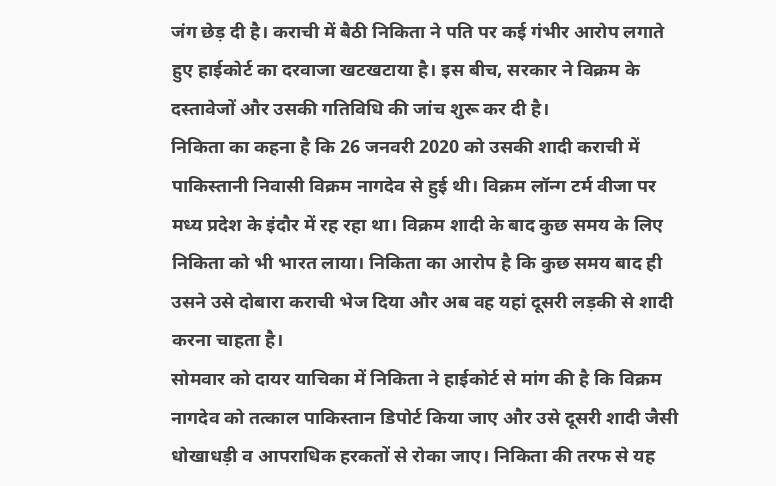जंग छेड़ दी है। कराची में बैठी निकिता ने पति पर कई गंभीर आरोप लगाते हुए हाईकोर्ट का दरवाजा खटखटाया है। इस बीच, सरकार ने विक्रम के दस्तावेजों और उसकी गतिविधि की जांच शुरू कर दी है।
निकिता का कहना है कि 26 जनवरी 2020 को उसकी शादी कराची में पाकिस्तानी निवासी विक्रम नागदेव से हुई थी। विक्रम लॉन्ग टर्म वीजा पर मध्य प्रदेश के इंदौर में रह रहा था। विक्रम शादी के बाद कुछ समय के लिए निकिता को भी भारत लाया। निकिता का आरोप है कि कुछ समय बाद ही उसने उसे दोबारा कराची भेज दिया और अब वह यहां दूसरी लड़की से शादी करना चाहता है।
सोमवार को दायर याचिका में निकिता ने हाईकोर्ट से मांग की है कि विक्रम नागदेव को तत्काल पाकिस्तान डिपोर्ट किया जाए और उसे दूसरी शादी जैसी धोखाधड़ी व आपराधिक हरकतों से रोका जाए। निकिता की तरफ से यह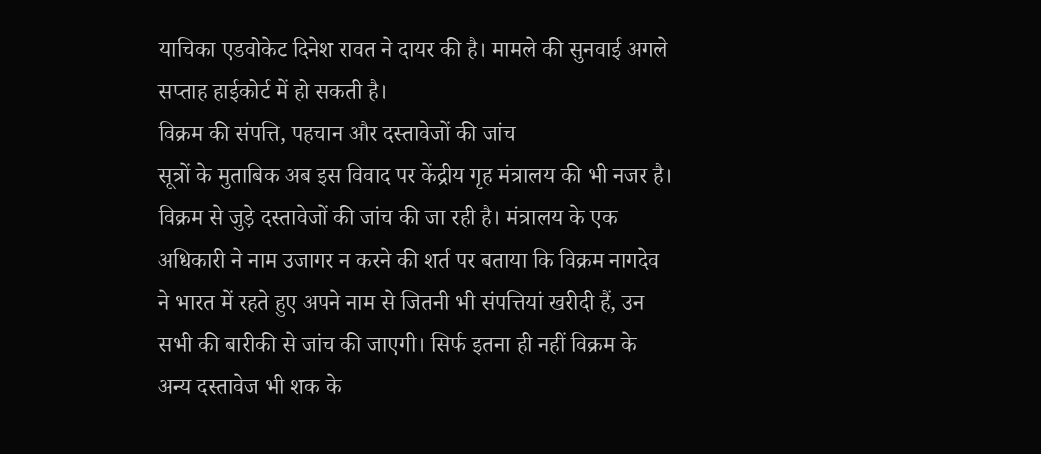याचिका एडवोकेट दिनेश रावत ने दायर की है। मामले की सुनवाई अगले सप्ताह हाईकोर्ट में हो सकती है।
विक्रम की संपत्ति, पहचान और दस्तावेजों की जांच
सूत्रों के मुताबिक अब इस विवाद पर केंद्रीय गृह मंत्रालय की भी नजर है। विक्रम से जुड़े दस्तावेजों की जांच की जा रही है। मंत्रालय के एक अधिकारी ने नाम उजागर न करने की शर्त पर बताया कि विक्रम नागदेव ने भारत में रहते हुए अपने नाम से जितनी भी संपत्तियां खरीदी हैं, उन सभी की बारीकी से जांच की जाएगी। सिर्फ इतना ही नहीं विक्रम के अन्य दस्तावेज भी शक के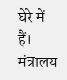घेरे में हैं।
मंत्रालय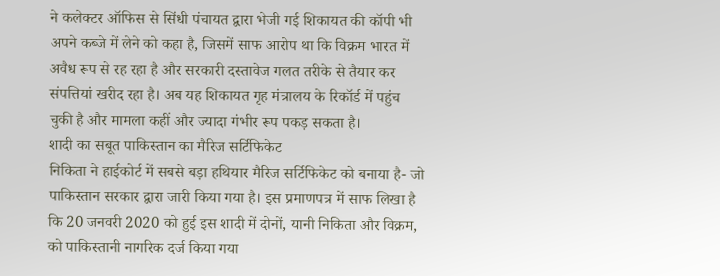ने कलेक्टर ऑफिस से सिंधी पंचायत द्वारा भेजी गई शिकायत की कॉपी भी अपने कब्जे में लेने को कहा है, जिसमें साफ आरोप था कि विक्रम भारत में अवैध रूप से रह रहा है और सरकारी दस्तावेज गलत तरीके से तैयार कर संपत्तियां खरीद रहा है। अब यह शिकायत गृह मंत्रालय के रिकॉर्ड में पहुंच चुकी है और मामला कहीं और ज्यादा गंभीर रूप पकड़ सकता है।
शादी का सबूत पाकिस्तान का मैरिज सर्टिफिकेट
निकिता ने हाईकोर्ट में सबसे बड़ा हथियार मैरिज सर्टिफिकेट को बनाया है- जो पाकिस्तान सरकार द्वारा जारी किया गया है। इस प्रमाणपत्र में साफ लिखा है कि 20 जनवरी 2020 को हुई इस शादी में दोनों, यानी निकिता और विक्रम, को पाकिस्तानी नागरिक दर्ज किया गया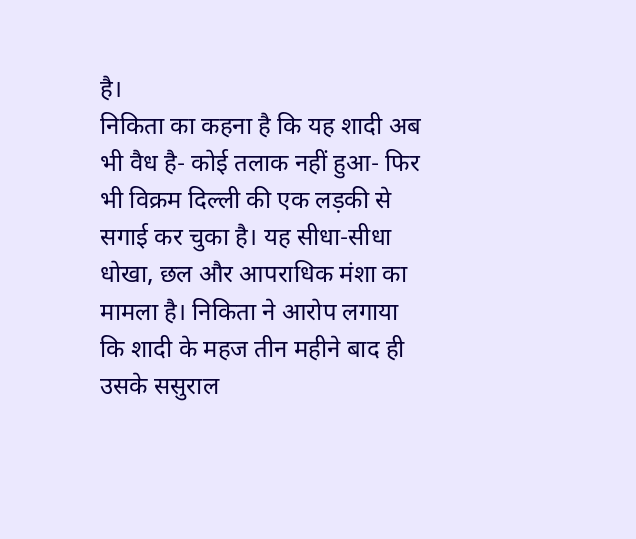है।
निकिता का कहना है कि यह शादी अब भी वैध है- कोई तलाक नहीं हुआ- फिर भी विक्रम दिल्ली की एक लड़की से सगाई कर चुका है। यह सीधा-सीधा धोखा, छल और आपराधिक मंशा का मामला है। निकिता ने आरोप लगाया कि शादी के महज तीन महीने बाद ही उसके ससुराल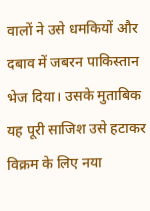वालों ने उसे धमकियों और दबाव में जबरन पाकिस्तान भेज दिया। उसके मुताबिक यह पूरी साजिश उसे हटाकर विक्रम के लिए नया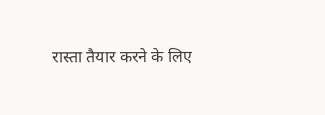रास्ता तैयार करने के लिए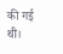की गई थी।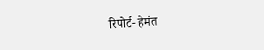रिपोर्ट- हेमंत